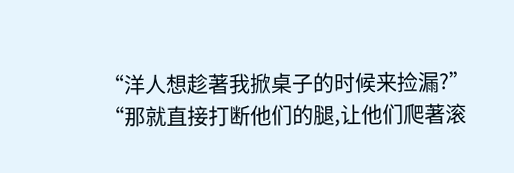“洋人想趁著我掀桌子的时候来捡漏?”
“那就直接打断他们的腿,让他们爬著滚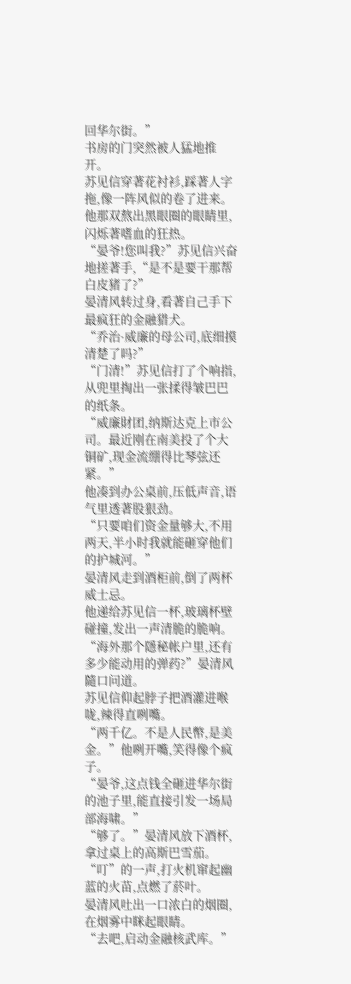回华尔街。”
书房的门突然被人猛地推开。
苏见信穿著花衬衫,踩著人字拖,像一阵风似的卷了进来。
他那双熬出黑眼圈的眼睛里,闪烁著嗜血的狂热。
“晏爷!您叫我?”苏见信兴奋地搓著手,“是不是要干那帮白皮猪了?”
晏清风转过身,看著自己手下最疯狂的金融猎犬。
“乔治·威廉的母公司,底细摸清楚了吗?”
“门清!”苏见信打了个响指,从兜里掏出一张揉得皱巴巴的纸条。
“威廉財团,纳斯达克上市公司。最近刚在南美投了个大铜矿,现金流绷得比琴弦还紧。”
他凑到办公桌前,压低声音,语气里透著股狠劲。
“只要咱们资金量够大,不用两天,半小时我就能砸穿他们的护城河。”
晏清风走到酒柜前,倒了两杯威士忌。
他递给苏见信一杯,玻璃杯壁碰撞,发出一声清脆的脆响。
“海外那个隱秘帐户里,还有多少能动用的弹药?”晏清风隨口问道。
苏见信仰起脖子把酒灌进喉咙,辣得直咧嘴。
“两千亿。不是人民幣,是美金。”他咧开嘴,笑得像个疯子。
“晏爷,这点钱全砸进华尔街的池子里,能直接引发一场局部海啸。”
“够了。”晏清风放下酒杯,拿过桌上的高斯巴雪茄。
“叮”的一声,打火机窜起幽蓝的火苗,点燃了菸叶。
晏清风吐出一口浓白的烟圈,在烟雾中眯起眼睛。
“去吧,启动金融核武库。”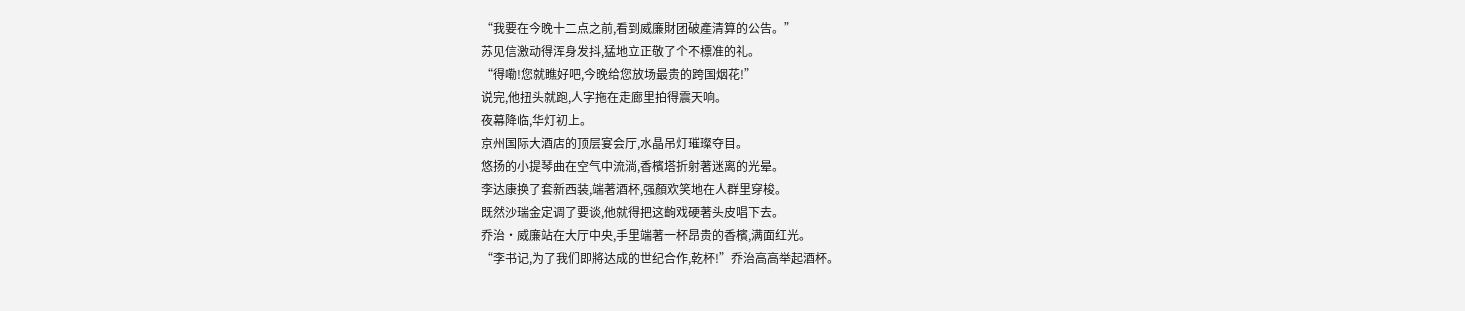“我要在今晚十二点之前,看到威廉財团破產清算的公告。”
苏见信激动得浑身发抖,猛地立正敬了个不標准的礼。
“得嘞!您就瞧好吧,今晚给您放场最贵的跨国烟花!”
说完,他扭头就跑,人字拖在走廊里拍得震天响。
夜幕降临,华灯初上。
京州国际大酒店的顶层宴会厅,水晶吊灯璀璨夺目。
悠扬的小提琴曲在空气中流淌,香檳塔折射著迷离的光晕。
李达康换了套新西装,端著酒杯,强顏欢笑地在人群里穿梭。
既然沙瑞金定调了要谈,他就得把这齣戏硬著头皮唱下去。
乔治·威廉站在大厅中央,手里端著一杯昂贵的香檳,满面红光。
“李书记,为了我们即將达成的世纪合作,乾杯!”乔治高高举起酒杯。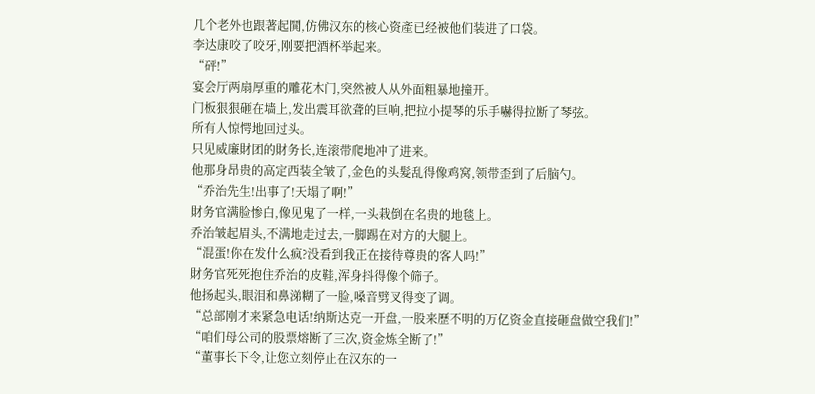几个老外也跟著起鬨,仿佛汉东的核心资產已经被他们装进了口袋。
李达康咬了咬牙,刚要把酒杯举起来。
“砰!”
宴会厅两扇厚重的雕花木门,突然被人从外面粗暴地撞开。
门板狠狠砸在墙上,发出震耳欲聋的巨响,把拉小提琴的乐手嚇得拉断了琴弦。
所有人惊愕地回过头。
只见威廉財团的財务长,连滚带爬地冲了进来。
他那身昂贵的高定西装全皱了,金色的头髮乱得像鸡窝,领带歪到了后脑勺。
“乔治先生!出事了!天塌了啊!”
財务官满脸惨白,像见鬼了一样,一头栽倒在名贵的地毯上。
乔治皱起眉头,不满地走过去,一脚踢在对方的大腿上。
“混蛋!你在发什么疯?没看到我正在接待尊贵的客人吗!”
財务官死死抱住乔治的皮鞋,浑身抖得像个筛子。
他扬起头,眼泪和鼻涕糊了一脸,嗓音劈叉得变了调。
“总部刚才来紧急电话!纳斯达克一开盘,一股来歷不明的万亿资金直接砸盘做空我们!”
“咱们母公司的股票熔断了三次,资金炼全断了!”
“董事长下令,让您立刻停止在汉东的一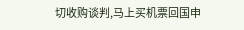切收购谈判,马上买机票回国申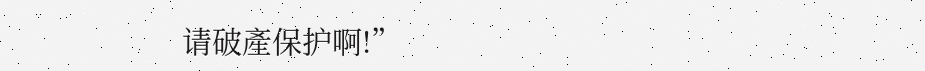请破產保护啊!”